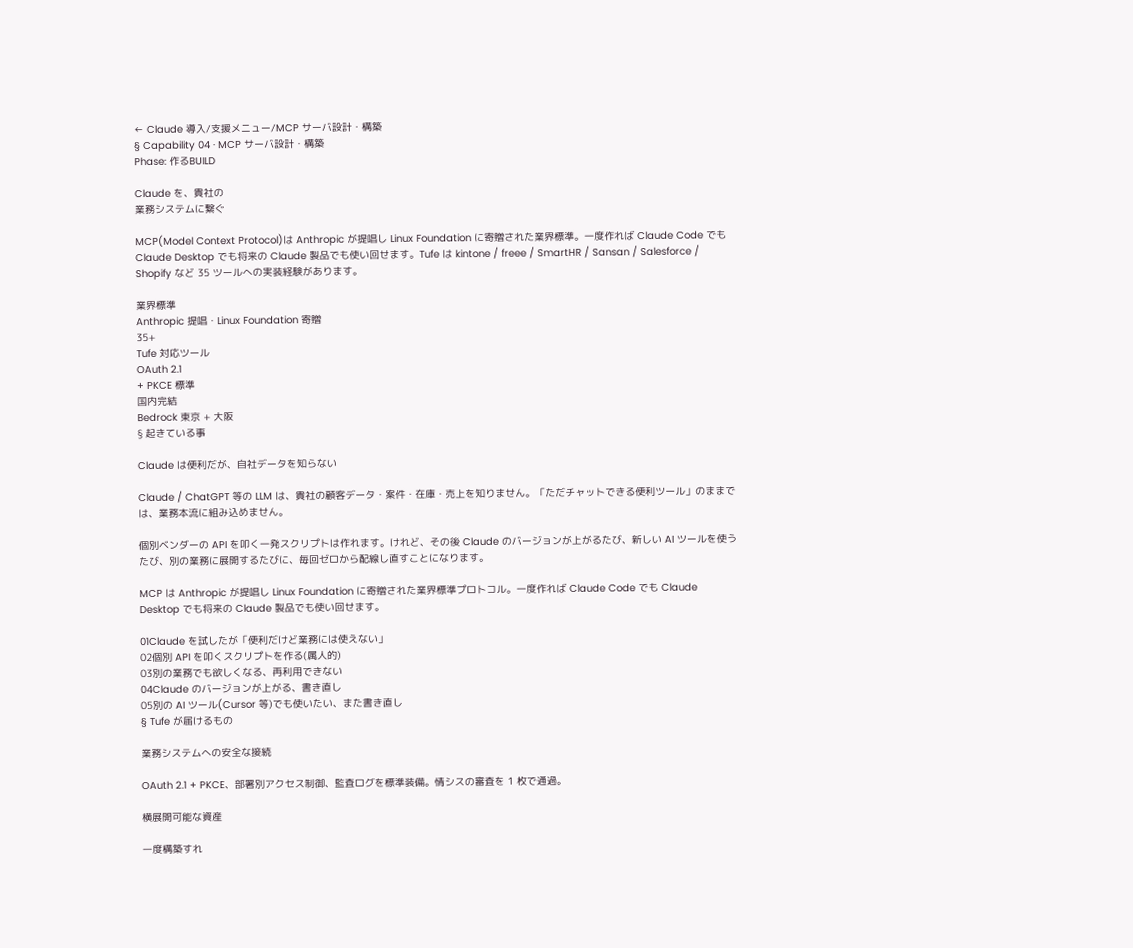← Claude 導入/支援メニュー/MCP サーバ設計・構築
§ Capability 04 · MCP サーバ設計・構築
Phase: 作るBUILD

Claude を、貴社の
業務システムに繋ぐ

MCP(Model Context Protocol)は Anthropic が提唱し Linux Foundation に寄贈された業界標準。一度作れば Claude Code でも Claude Desktop でも将来の Claude 製品でも使い回せます。Tufe は kintone / freee / SmartHR / Sansan / Salesforce / Shopify など 35 ツールへの実装経験があります。

業界標準
Anthropic 提唱・Linux Foundation 寄贈
35+
Tufe 対応ツール
OAuth 2.1
+ PKCE 標準
国内完結
Bedrock 東京 + 大阪
§ 起きている事

Claude は便利だが、自社データを知らない

Claude / ChatGPT 等の LLM は、貴社の顧客データ・案件・在庫・売上を知りません。「ただチャットできる便利ツール」のままでは、業務本流に組み込めません。

個別ベンダーの API を叩く一発スクリプトは作れます。けれど、その後 Claude のバージョンが上がるたび、新しい AI ツールを使うたび、別の業務に展開するたびに、毎回ゼロから配線し直すことになります。

MCP は Anthropic が提唱し Linux Foundation に寄贈された業界標準プロトコル。一度作れば Claude Code でも Claude Desktop でも将来の Claude 製品でも使い回せます。

01Claude を試したが「便利だけど業務には使えない」
02個別 API を叩くスクリプトを作る(属人的)
03別の業務でも欲しくなる、再利用できない
04Claude のバージョンが上がる、書き直し
05別の AI ツール(Cursor 等)でも使いたい、また書き直し
§ Tufe が届けるもの

業務システムへの安全な接続

OAuth 2.1 + PKCE、部署別アクセス制御、監査ログを標準装備。情シスの審査を 1 枚で通過。

横展開可能な資産

一度構築すれ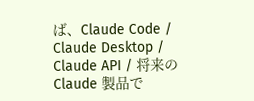ば、Claude Code / Claude Desktop / Claude API / 将来の Claude 製品で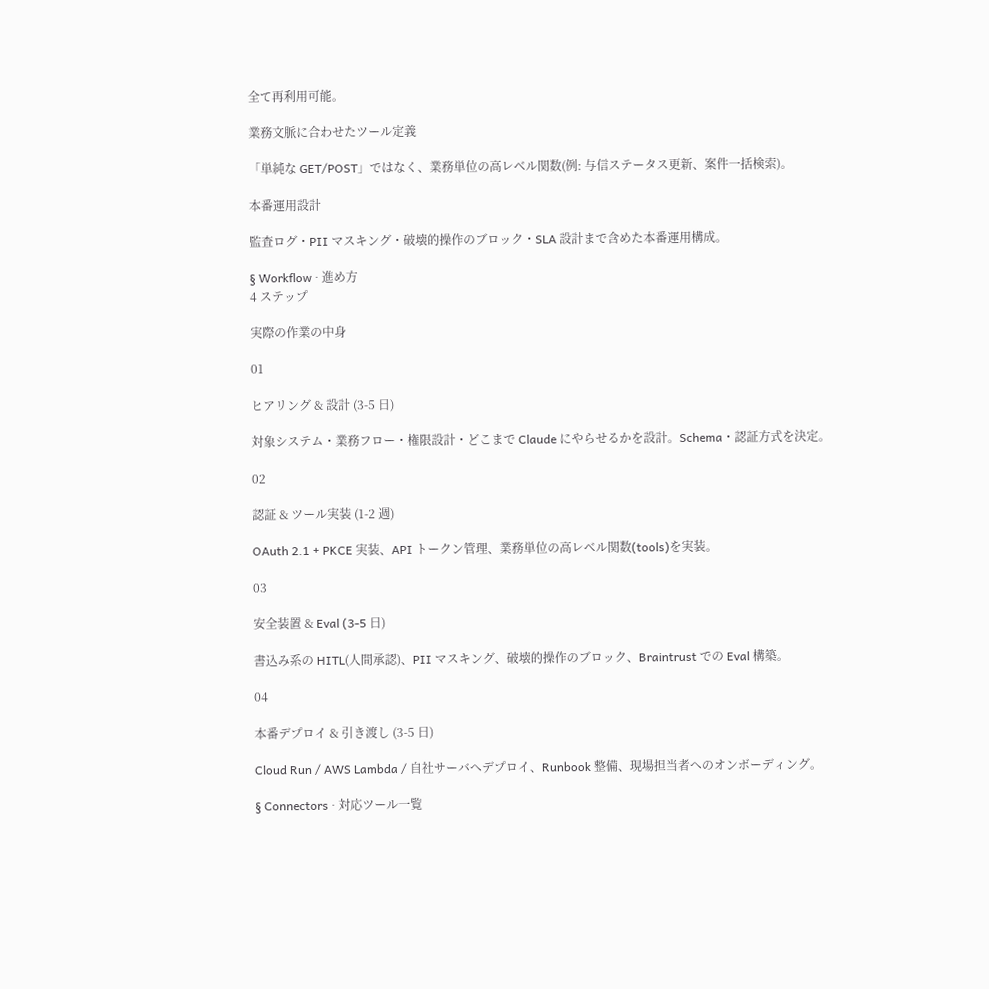全て再利用可能。

業務文脈に合わせたツール定義

「単純な GET/POST」ではなく、業務単位の高レベル関数(例: 与信ステータス更新、案件一括検索)。

本番運用設計

監査ログ・PII マスキング・破壊的操作のブロック・SLA 設計まで含めた本番運用構成。

§ Workflow · 進め方
4 ステップ

実際の作業の中身

01

ヒアリング & 設計 (3-5 日)

対象システム・業務フロー・権限設計・どこまで Claude にやらせるかを設計。Schema・認証方式を決定。

02

認証 & ツール実装 (1-2 週)

OAuth 2.1 + PKCE 実装、API トークン管理、業務単位の高レベル関数(tools)を実装。

03

安全装置 & Eval (3-5 日)

書込み系の HITL(人間承認)、PII マスキング、破壊的操作のブロック、Braintrust での Eval 構築。

04

本番デプロイ & 引き渡し (3-5 日)

Cloud Run / AWS Lambda / 自社サーバへデプロイ、Runbook 整備、現場担当者へのオンボーディング。

§ Connectors · 対応ツール一覧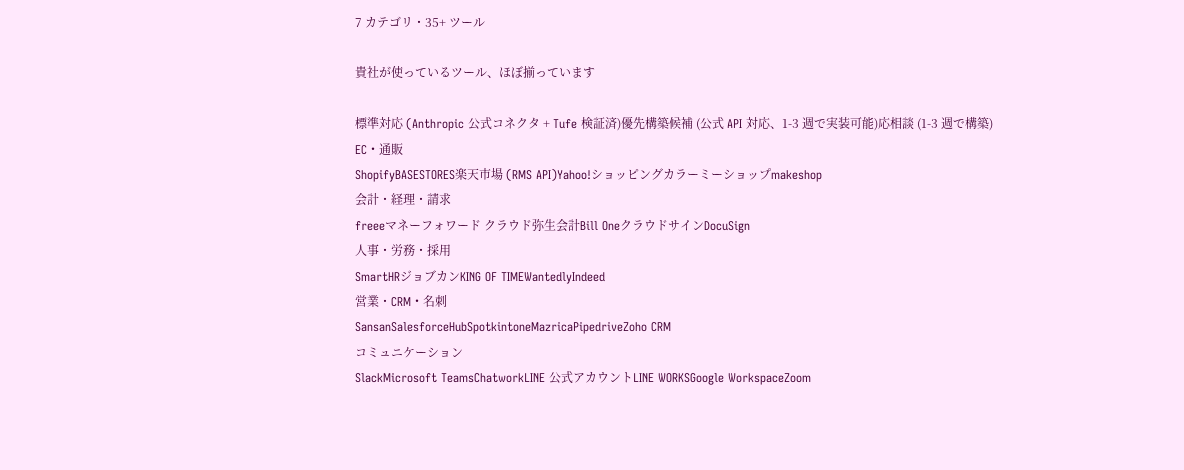7 カテゴリ・35+ ツール

貴社が使っているツール、ほぼ揃っています

標準対応 (Anthropic 公式コネクタ + Tufe 検証済)優先構築候補 (公式 API 対応、1-3 週で実装可能)応相談 (1-3 週で構築)
EC・通販
ShopifyBASESTORES楽天市場 (RMS API)Yahoo!ショッピングカラーミーショップmakeshop
会計・経理・請求
freeeマネーフォワード クラウド弥生会計Bill OneクラウドサインDocuSign
人事・労務・採用
SmartHRジョブカンKING OF TIMEWantedlyIndeed
営業・CRM・名刺
SansanSalesforceHubSpotkintoneMazricaPipedriveZoho CRM
コミュニケーション
SlackMicrosoft TeamsChatworkLINE 公式アカウントLINE WORKSGoogle WorkspaceZoom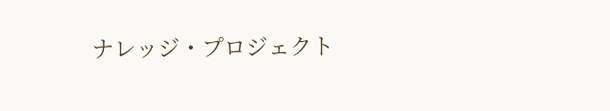ナレッジ・プロジェクト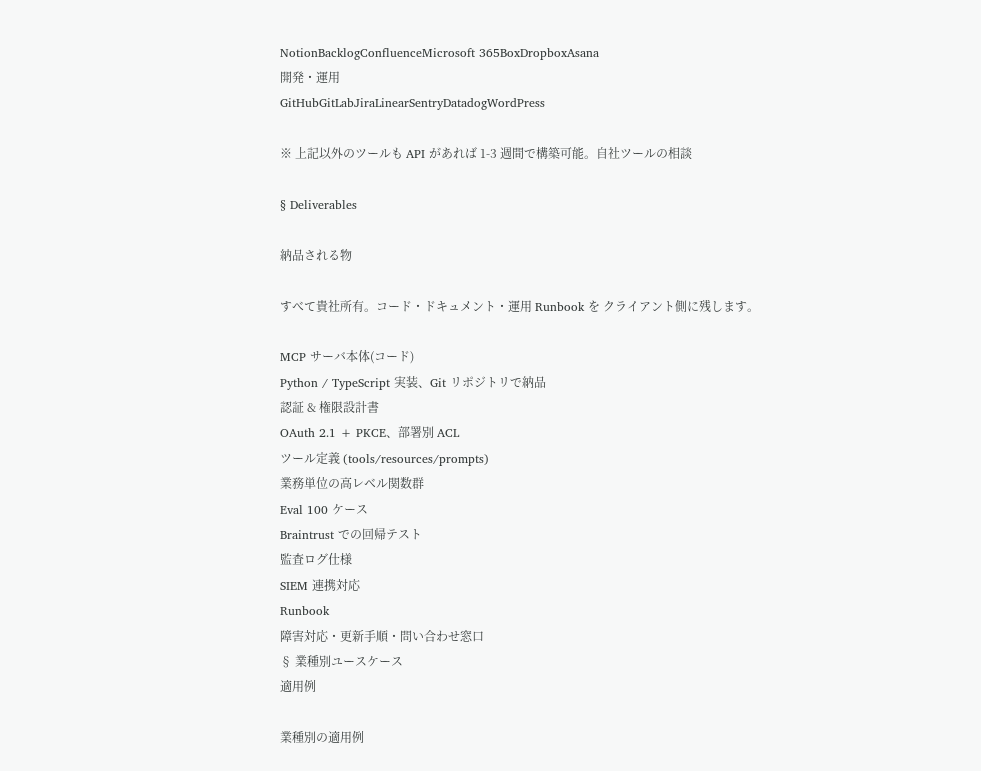NotionBacklogConfluenceMicrosoft 365BoxDropboxAsana
開発・運用
GitHubGitLabJiraLinearSentryDatadogWordPress

※ 上記以外のツールも API があれば 1-3 週間で構築可能。自社ツールの相談

§ Deliverables

納品される物

すべて貴社所有。コード・ドキュメント・運用 Runbook を クライアント側に残します。

MCP サーバ本体(コード)
Python / TypeScript 実装、Git リポジトリで納品
認証 & 権限設計書
OAuth 2.1 + PKCE、部署別 ACL
ツール定義 (tools/resources/prompts)
業務単位の高レベル関数群
Eval 100 ケース
Braintrust での回帰テスト
監査ログ仕様
SIEM 連携対応
Runbook
障害対応・更新手順・問い合わせ窓口
§ 業種別ユースケース
適用例

業種別の適用例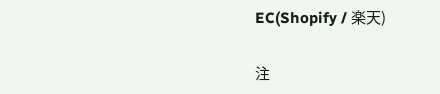EC(Shopify / 楽天)

注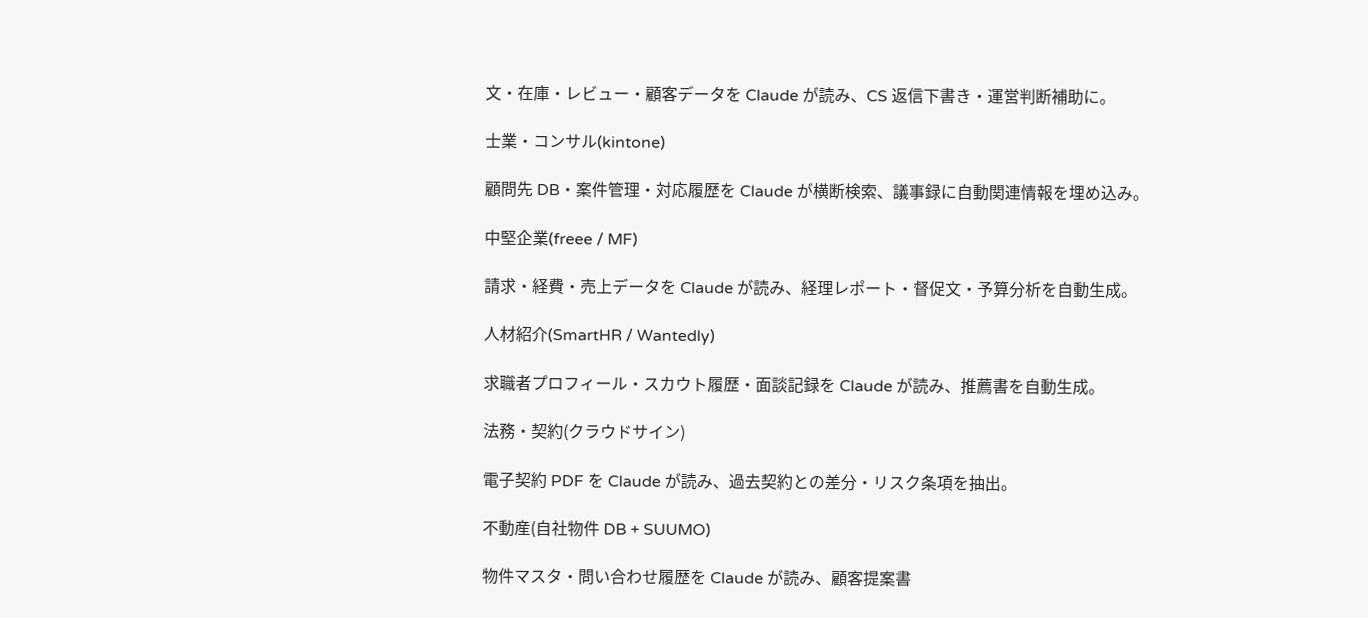文・在庫・レビュー・顧客データを Claude が読み、CS 返信下書き・運営判断補助に。

士業・コンサル(kintone)

顧問先 DB・案件管理・対応履歴を Claude が横断検索、議事録に自動関連情報を埋め込み。

中堅企業(freee / MF)

請求・経費・売上データを Claude が読み、経理レポート・督促文・予算分析を自動生成。

人材紹介(SmartHR / Wantedly)

求職者プロフィール・スカウト履歴・面談記録を Claude が読み、推薦書を自動生成。

法務・契約(クラウドサイン)

電子契約 PDF を Claude が読み、過去契約との差分・リスク条項を抽出。

不動産(自社物件 DB + SUUMO)

物件マスタ・問い合わせ履歴を Claude が読み、顧客提案書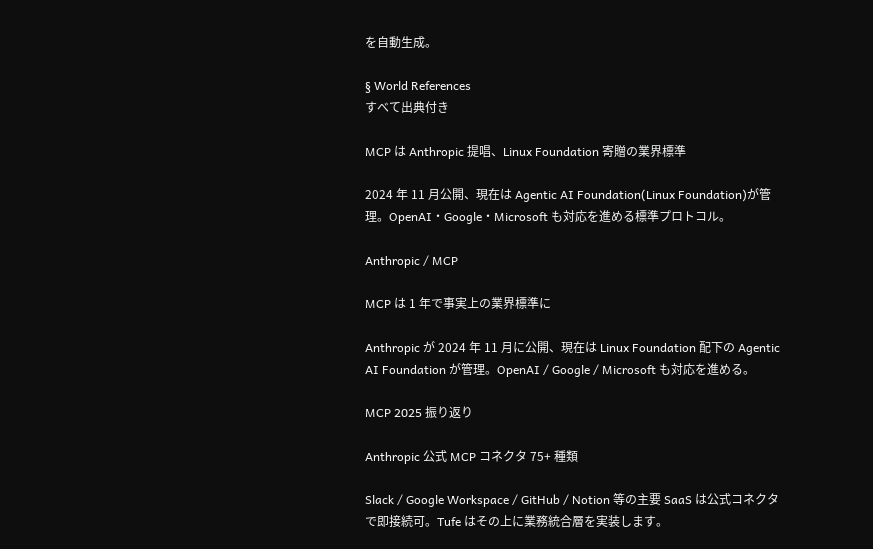を自動生成。

§ World References
すべて出典付き

MCP は Anthropic 提唱、Linux Foundation 寄贈の業界標準

2024 年 11 月公開、現在は Agentic AI Foundation(Linux Foundation)が管理。OpenAI・Google・Microsoft も対応を進める標準プロトコル。

Anthropic / MCP

MCP は 1 年で事実上の業界標準に

Anthropic が 2024 年 11 月に公開、現在は Linux Foundation 配下の Agentic AI Foundation が管理。OpenAI / Google / Microsoft も対応を進める。

MCP 2025 振り返り

Anthropic 公式 MCP コネクタ 75+ 種類

Slack / Google Workspace / GitHub / Notion 等の主要 SaaS は公式コネクタで即接続可。Tufe はその上に業務統合層を実装します。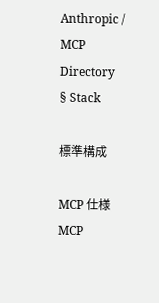Anthropic / MCP Directory
§ Stack

標準構成

MCP 仕様
MCP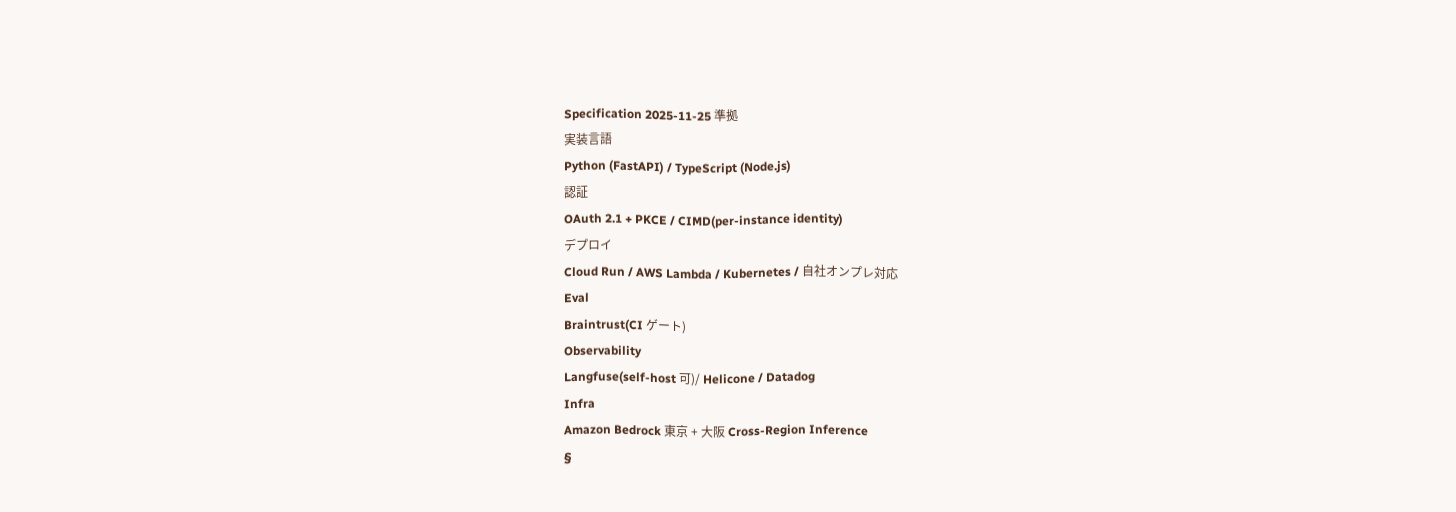Specification 2025-11-25 準拠
実装言語
Python (FastAPI) / TypeScript (Node.js)
認証
OAuth 2.1 + PKCE / CIMD(per-instance identity)
デプロイ
Cloud Run / AWS Lambda / Kubernetes / 自社オンプレ対応
Eval
Braintrust(CI ゲート)
Observability
Langfuse(self-host 可)/ Helicone / Datadog
Infra
Amazon Bedrock 東京 + 大阪 Cross-Region Inference
§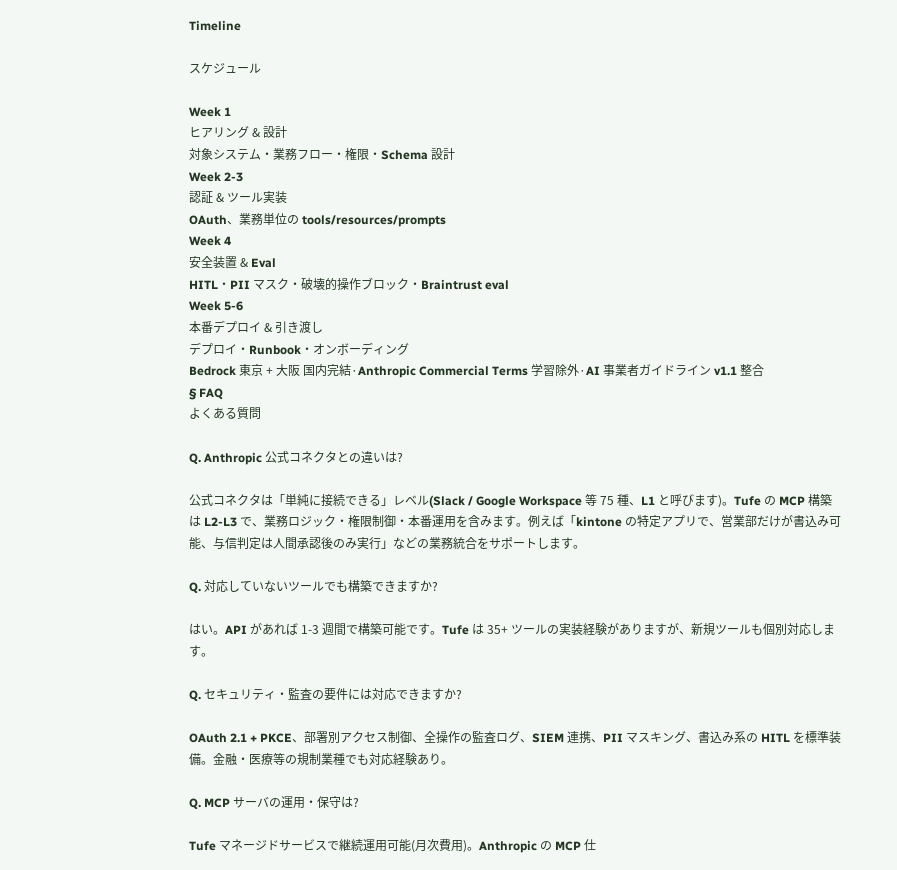Timeline

スケジュール

Week 1
ヒアリング & 設計
対象システム・業務フロー・権限・Schema 設計
Week 2-3
認証 & ツール実装
OAuth、業務単位の tools/resources/prompts
Week 4
安全装置 & Eval
HITL・PII マスク・破壊的操作ブロック・Braintrust eval
Week 5-6
本番デプロイ & 引き渡し
デプロイ・Runbook・オンボーディング
Bedrock 東京 + 大阪 国内完結·Anthropic Commercial Terms 学習除外·AI 事業者ガイドライン v1.1 整合
§ FAQ
よくある質問

Q. Anthropic 公式コネクタとの違いは?

公式コネクタは「単純に接続できる」レベル(Slack / Google Workspace 等 75 種、L1 と呼びます)。Tufe の MCP 構築は L2-L3 で、業務ロジック・権限制御・本番運用を含みます。例えば「kintone の特定アプリで、営業部だけが書込み可能、与信判定は人間承認後のみ実行」などの業務統合をサポートします。

Q. 対応していないツールでも構築できますか?

はい。API があれば 1-3 週間で構築可能です。Tufe は 35+ ツールの実装経験がありますが、新規ツールも個別対応します。

Q. セキュリティ・監査の要件には対応できますか?

OAuth 2.1 + PKCE、部署別アクセス制御、全操作の監査ログ、SIEM 連携、PII マスキング、書込み系の HITL を標準装備。金融・医療等の規制業種でも対応経験あり。

Q. MCP サーバの運用・保守は?

Tufe マネージドサービスで継続運用可能(月次費用)。Anthropic の MCP 仕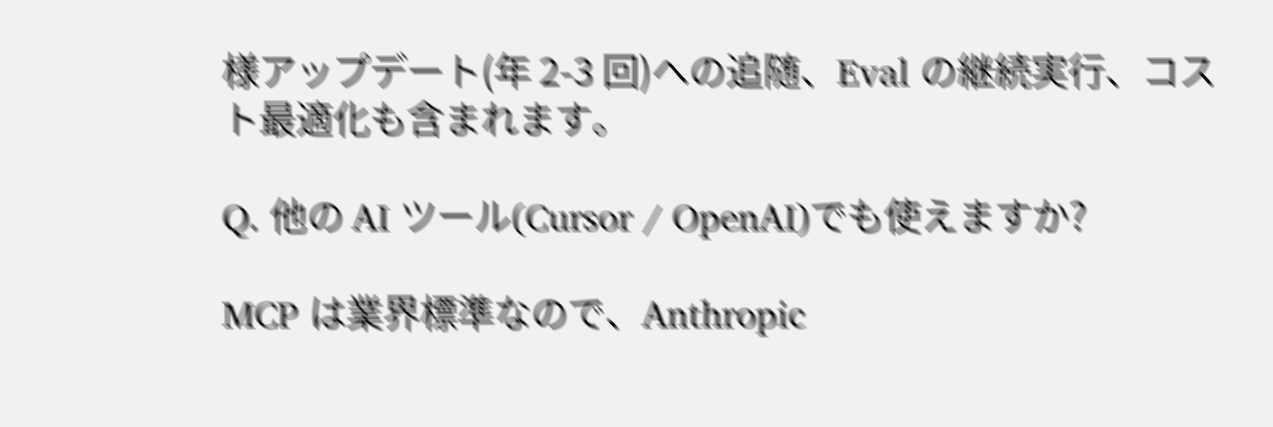様アップデート(年 2-3 回)への追随、Eval の継続実行、コスト最適化も含まれます。

Q. 他の AI ツール(Cursor / OpenAI)でも使えますか?

MCP は業界標準なので、Anthropic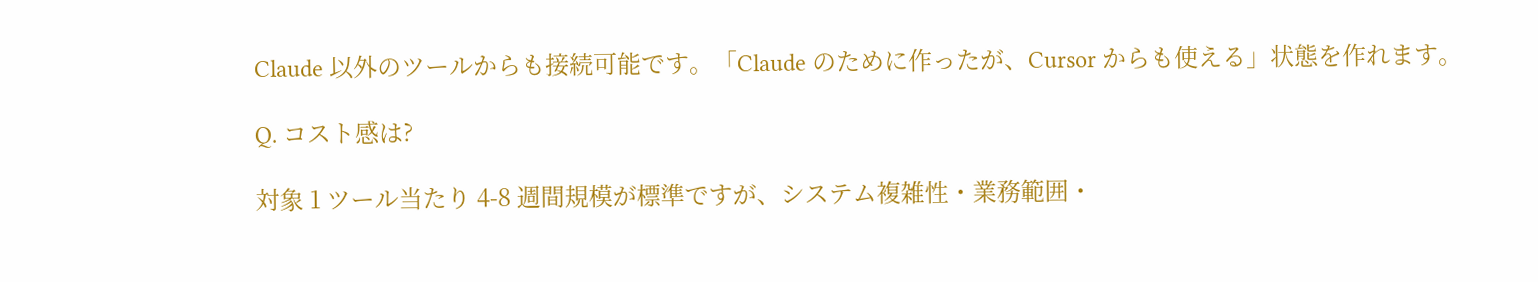Claude 以外のツールからも接続可能です。「Claude のために作ったが、Cursor からも使える」状態を作れます。

Q. コスト感は?

対象 1 ツール当たり 4-8 週間規模が標準ですが、システム複雑性・業務範囲・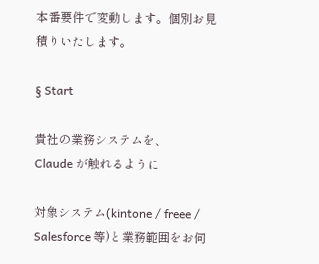本番要件で変動します。個別お見積りいたします。

§ Start

貴社の業務システムを、
Claude が触れるように

対象システム(kintone / freee / Salesforce 等)と業務範囲をお伺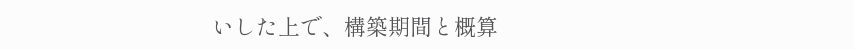いした上で、構築期間と概算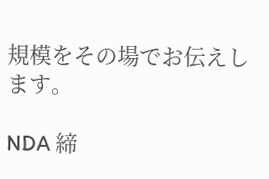規模をその場でお伝えします。

NDA 締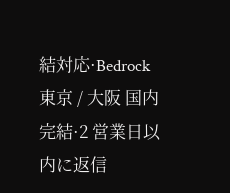結対応·Bedrock 東京 / 大阪 国内完結·2 営業日以内に返信